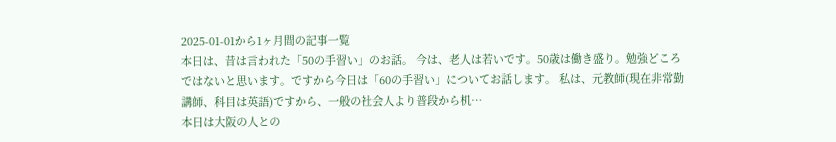2025-01-01から1ヶ月間の記事一覧
本日は、昔は言われた「50の手習い」のお話。 今は、老人は若いです。50歳は働き盛り。勉強どころではないと思います。ですから今日は「60の手習い」についてお話します。 私は、元教師(現在非常勤講師、科目は英語)ですから、一般の社会人より普段から机…
本日は大阪の人との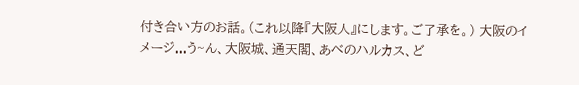付き合い方のお話。(これ以降『大阪人』にします。ご了承を。) 大阪のイメージ...う~ん、大阪城、通天閣、あべのハルカス、ど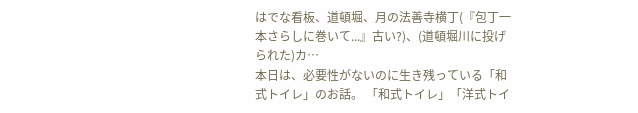はでな看板、道頓堀、月の法善寺横丁(『包丁一本さらしに巻いて...』古い?)、(道頓堀川に投げられた)カ…
本日は、必要性がないのに生き残っている「和式トイレ」のお話。 「和式トイレ」「洋式トイ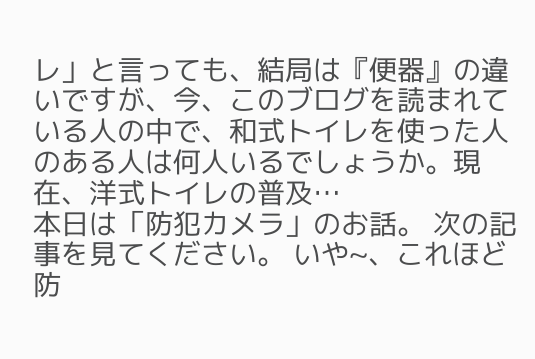レ」と言っても、結局は『便器』の違いですが、今、このブログを読まれている人の中で、和式トイレを使った人のある人は何人いるでしょうか。現在、洋式トイレの普及…
本日は「防犯カメラ」のお話。 次の記事を見てください。 いや~、これほど防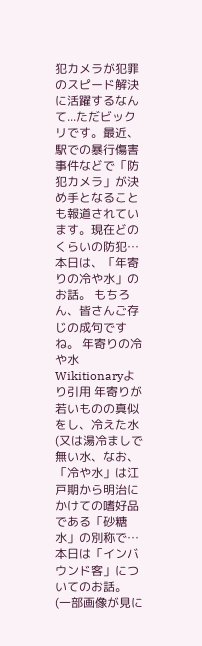犯カメラが犯罪のスピード解決に活躍するなんて...ただビックリです。最近、駅での暴行傷害事件などで「防犯カメラ」が決め手となることも報道されています。現在どのくらいの防犯…
本日は、「年寄りの冷や水」のお話。 もちろん、皆さんご存じの成句ですね。 年寄りの冷や水 Wikitionaryより引用 年寄りが若いものの真似をし、冷えた水(又は湯冷ましで無い水、なお、「冷や水」は江戸期から明治にかけての嗜好品である「砂糖水」の別称で…
本日は「インバウンド客」についてのお話。 (一部画像が見に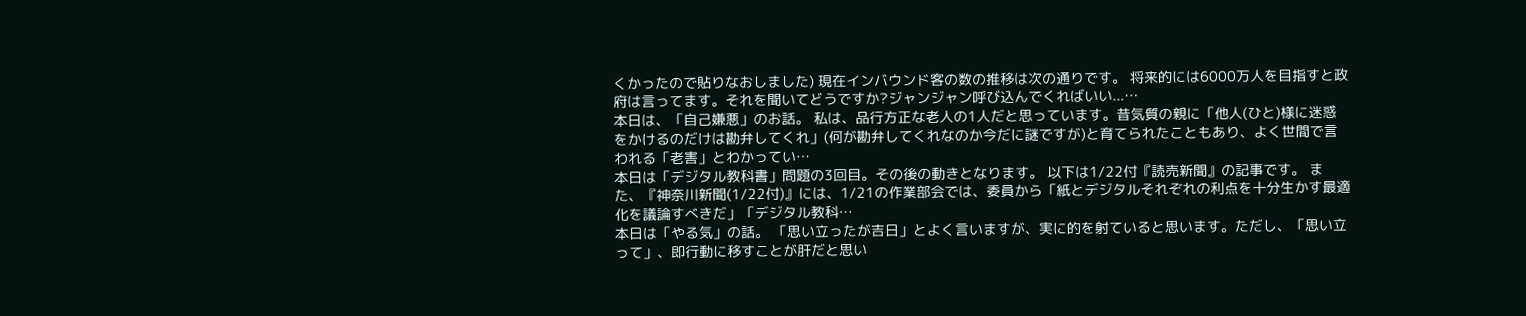くかったので貼りなおしました) 現在インバウンド客の数の推移は次の通りです。 将来的には6000万人を目指すと政府は言ってます。それを聞いてどうですか?ジャンジャン呼び込んでくればいい...…
本日は、「自己嫌悪」のお話。 私は、品行方正な老人の1人だと思っています。昔気質の親に「他人(ひと)様に迷惑をかけるのだけは勘弁してくれ」(何が勘弁してくれなのか今だに謎ですが)と育てられたこともあり、よく世間で言われる「老害」とわかってい…
本日は「デジタル教科書」問題の3回目。その後の動きとなります。 以下は1/22付『読売新聞』の記事です。 また、『神奈川新聞(1/22付)』には、1/21の作業部会では、委員から「紙とデジタルそれぞれの利点を十分生かす最適化を議論すべきだ」「デジタル教科…
本日は「やる気」の話。 「思い立ったが吉日」とよく言いますが、実に的を射ていると思います。ただし、「思い立って」、即行動に移すことが肝だと思い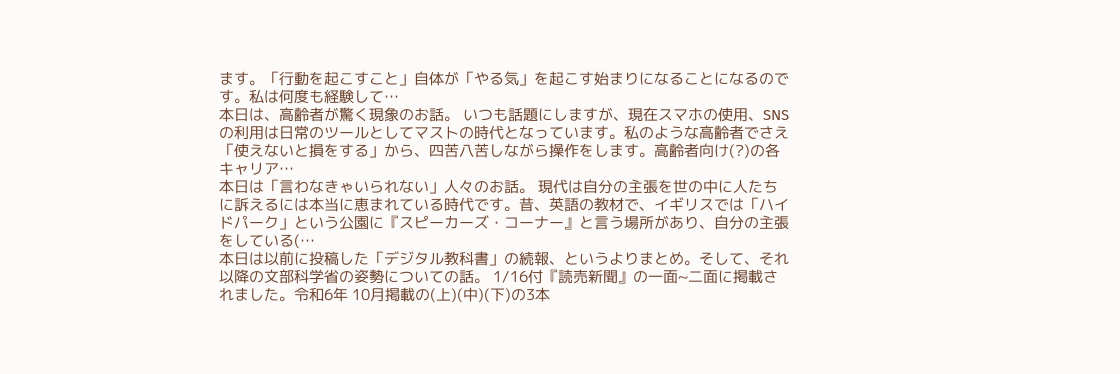ます。「行動を起こすこと」自体が「やる気」を起こす始まりになることになるのです。私は何度も経験して…
本日は、高齢者が驚く現象のお話。 いつも話題にしますが、現在スマホの使用、SNSの利用は日常のツールとしてマストの時代となっています。私のような高齢者でさえ「使えないと損をする」から、四苦八苦しながら操作をします。高齢者向け(?)の各キャリア…
本日は「言わなきゃいられない」人々のお話。 現代は自分の主張を世の中に人たちに訴えるには本当に恵まれている時代です。昔、英語の教材で、イギリスでは「ハイドパーク」という公園に『スピーカーズ・コーナー』と言う場所があり、自分の主張をしている(…
本日は以前に投稿した「デジタル教科書」の続報、というよりまとめ。そして、それ以降の文部科学省の姿勢についての話。 1/16付『読売新聞』の一面~二面に掲載されました。令和6年 10月掲載の(上)(中)(下)の3本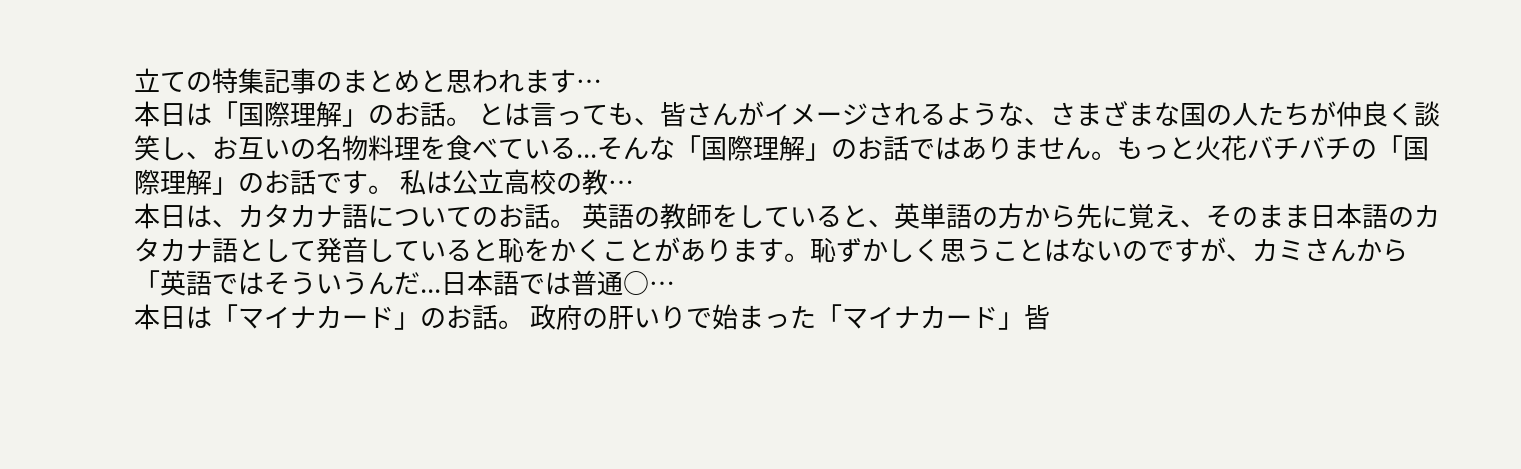立ての特集記事のまとめと思われます…
本日は「国際理解」のお話。 とは言っても、皆さんがイメージされるような、さまざまな国の人たちが仲良く談笑し、お互いの名物料理を食べている...そんな「国際理解」のお話ではありません。もっと火花バチバチの「国際理解」のお話です。 私は公立高校の教…
本日は、カタカナ語についてのお話。 英語の教師をしていると、英単語の方から先に覚え、そのまま日本語のカタカナ語として発音していると恥をかくことがあります。恥ずかしく思うことはないのですが、カミさんから「英語ではそういうんだ...日本語では普通○…
本日は「マイナカード」のお話。 政府の肝いりで始まった「マイナカード」皆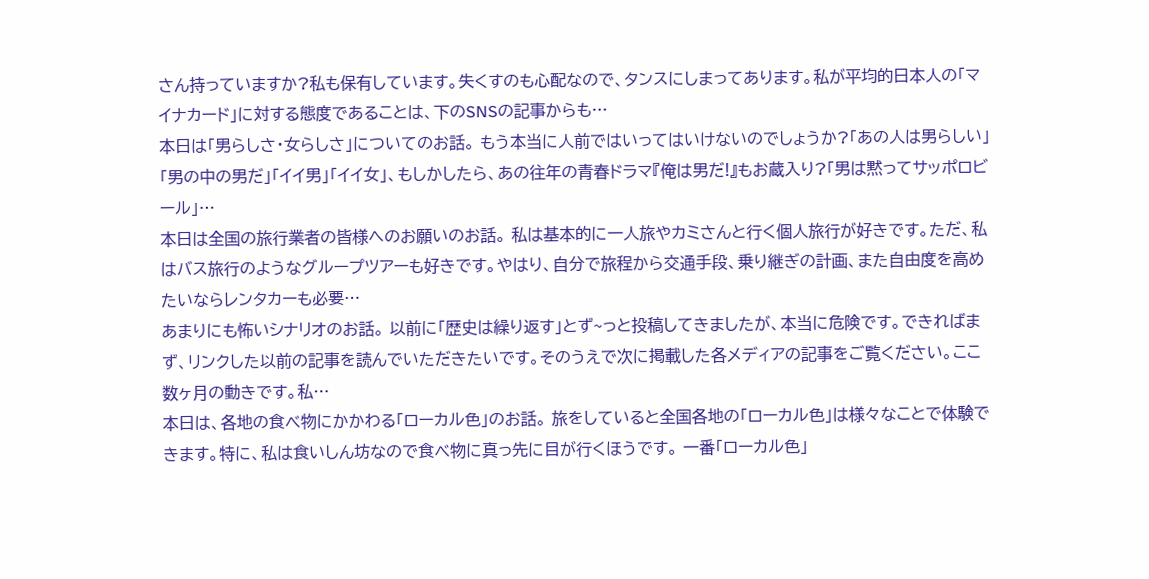さん持っていますか?私も保有しています。失くすのも心配なので、タンスにしまってあります。私が平均的日本人の「マイナカード」に対する態度であることは、下のSNSの記事からも…
本日は「男らしさ・女らしさ」についてのお話。 もう本当に人前ではいってはいけないのでしょうか?「あの人は男らしい」「男の中の男だ」「イイ男」「イイ女」、もしかしたら、あの往年の青春ドラマ『俺は男だ!』もお蔵入り?「男は黙ってサッポロビール」…
本日は全国の旅行業者の皆様へのお願いのお話。 私は基本的に一人旅やカミさんと行く個人旅行が好きです。ただ、私はバス旅行のようなグループツアーも好きです。やはり、自分で旅程から交通手段、乗り継ぎの計画、また自由度を高めたいならレンタカーも必要…
あまりにも怖いシナリオのお話。 以前に「歴史は繰り返す」とず~っと投稿してきましたが、本当に危険です。できればまず、リンクした以前の記事を読んでいただきたいです。そのうえで次に掲載した各メディアの記事をご覧ください。ここ数ヶ月の動きです。私…
本日は、各地の食べ物にかかわる「ローカル色」のお話。 旅をしていると全国各地の「ローカル色」は様々なことで体験できます。特に、私は食いしん坊なので食べ物に真っ先に目が行くほうです。 一番「ローカル色」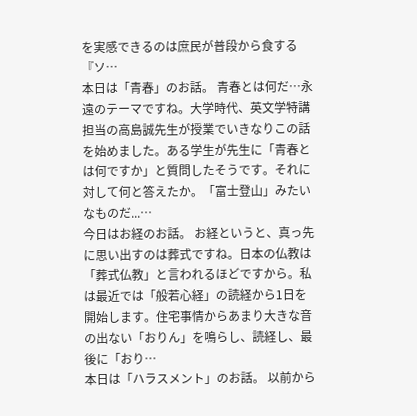を実感できるのは庶民が普段から食する『ソ…
本日は「青春」のお話。 青春とは何だ…永遠のテーマですね。大学時代、英文学特講担当の高島誠先生が授業でいきなりこの話を始めました。ある学生が先生に「青春とは何ですか」と質問したそうです。それに対して何と答えたか。「富士登山」みたいなものだ...…
今日はお経のお話。 お経というと、真っ先に思い出すのは葬式ですね。日本の仏教は「葬式仏教」と言われるほどですから。私は最近では「般若心経」の読経から1日を開始します。住宅事情からあまり大きな音の出ない「おりん」を鳴らし、読経し、最後に「おり…
本日は「ハラスメント」のお話。 以前から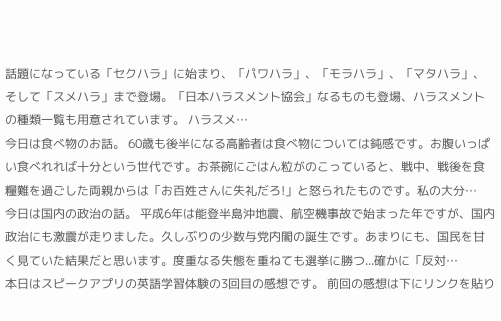話題になっている「セクハラ」に始まり、「パワハラ」、「モラハラ」、「マタハラ」、そして「スメハラ」まで登場。「日本ハラスメント協会」なるものも登場、ハラスメントの種類一覧も用意されています。 ハラスメ…
今日は食べ物のお話。 60歳も後半になる高齢者は食べ物については鈍感です。お腹いっぱい食べれれば十分という世代です。お茶碗にごはん粒がのこっていると、戦中、戦後を食糧難を過ごした両親からは「お百姓さんに失礼だろ!」と怒られたものです。私の大分…
今日は国内の政治の話。 平成6年は能登半島沖地震、航空機事故で始まった年ですが、国内政治にも激震が走りました。久しぶりの少数与党内閣の誕生です。あまりにも、国民を甘く見ていた結果だと思います。度重なる失態を重ねても選挙に勝つ...確かに「反対…
本日はスピークアプリの英語学習体験の3回目の感想です。 前回の感想は下にリンクを貼り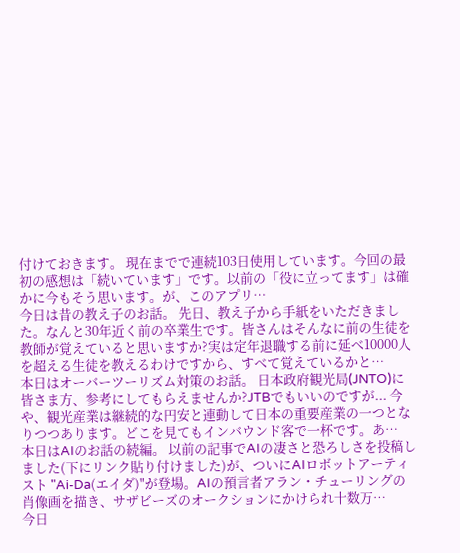付けておきます。 現在までで連続103日使用しています。今回の最初の感想は「続いています」です。以前の「役に立ってます」は確かに今もそう思います。が、このアプリ…
今日は昔の教え子のお話。 先日、教え子から手紙をいただきました。なんと30年近く前の卒業生です。皆さんはそんなに前の生徒を教師が覚えていると思いますか?実は定年退職する前に延べ10000人を超える生徒を教えるわけですから、すべて覚えているかと…
本日はオーバーツーリズム対策のお話。 日本政府観光局(JNTO)に皆さま方、参考にしてもらえませんか?JTBでもいいのですが... 今や、観光産業は継続的な円安と連動して日本の重要産業の一つとなりつつあります。どこを見てもインバウンド客で一杯です。あ…
本日はAIのお話の続編。 以前の記事でAIの凄さと恐ろしさを投稿しました(下にリンク貼り付けました)が、ついにAIロボットアーティスト "Ai-Da(エイダ)"が登場。AIの預言者アラン・チューリングの肖像画を描き、サザビーズのオークションにかけられ十数万…
今日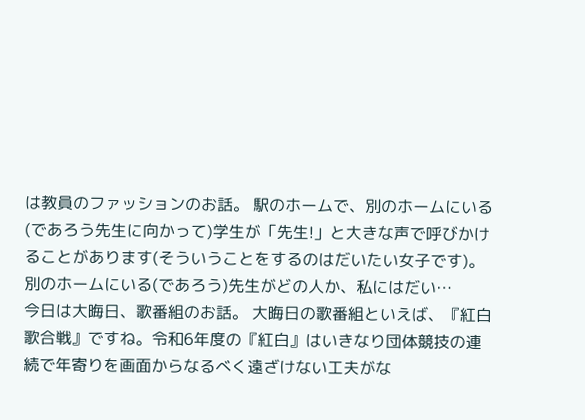は教員のファッションのお話。 駅のホームで、別のホームにいる(であろう先生に向かって)学生が「先生!」と大きな声で呼びかけることがあります(そういうことをするのはだいたい女子です)。別のホームにいる(であろう)先生がどの人か、私にはだい…
今日は大晦日、歌番組のお話。 大晦日の歌番組といえば、『紅白歌合戦』ですね。令和6年度の『紅白』はいきなり団体競技の連続で年寄りを画面からなるべく遠ざけない工夫がな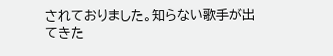されておりました。知らない歌手が出てきた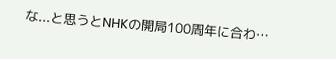な...と思うとNHKの開局100周年に合わ…